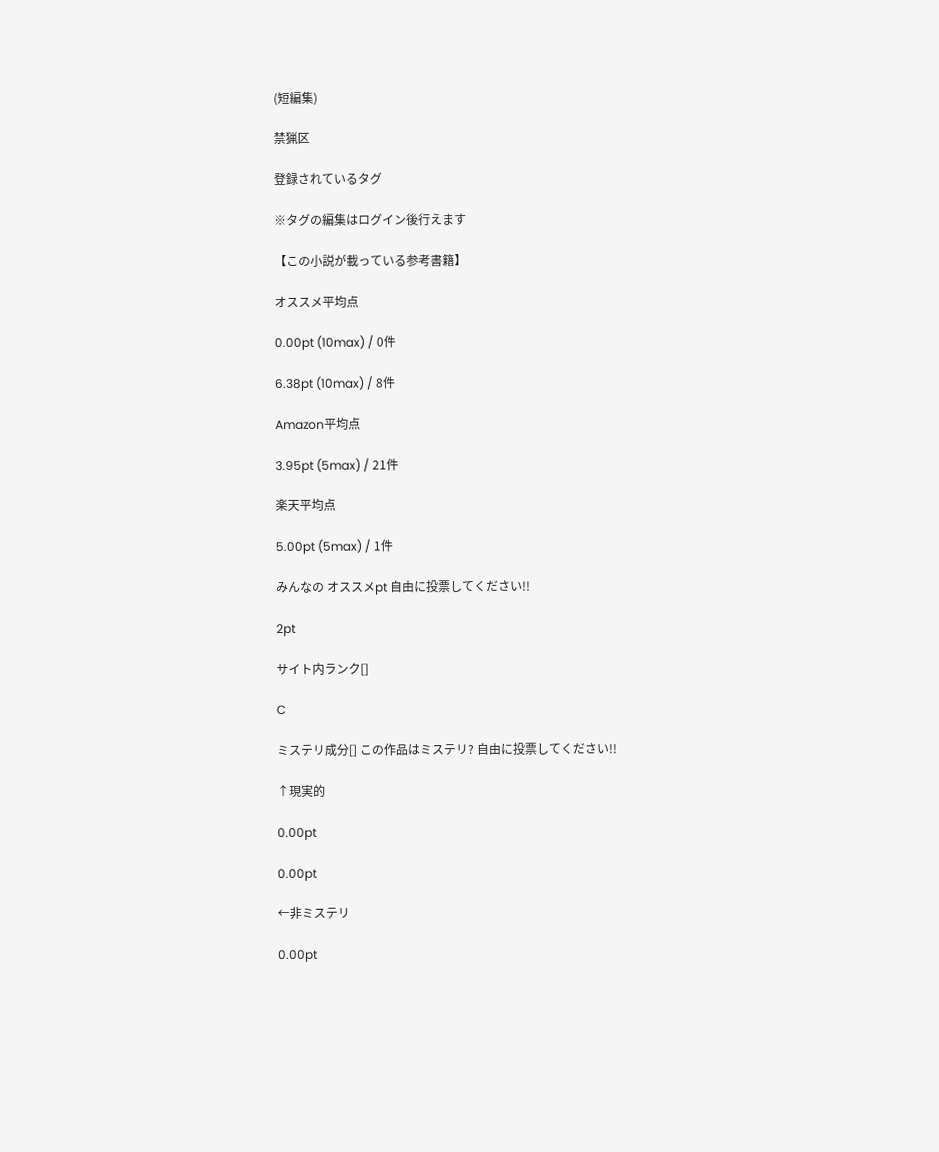(短編集)

禁猟区

登録されているタグ

※タグの編集はログイン後行えます

【この小説が載っている参考書籍】

オススメ平均点

0.00pt (10max) / 0件

6.38pt (10max) / 8件

Amazon平均点

3.95pt (5max) / 21件

楽天平均点

5.00pt (5max) / 1件

みんなの オススメpt 自由に投票してください!!

2pt

サイト内ランク[]

C

ミステリ成分[] この作品はミステリ? 自由に投票してください!!

↑現実的

0.00pt

0.00pt

←非ミステリ

0.00pt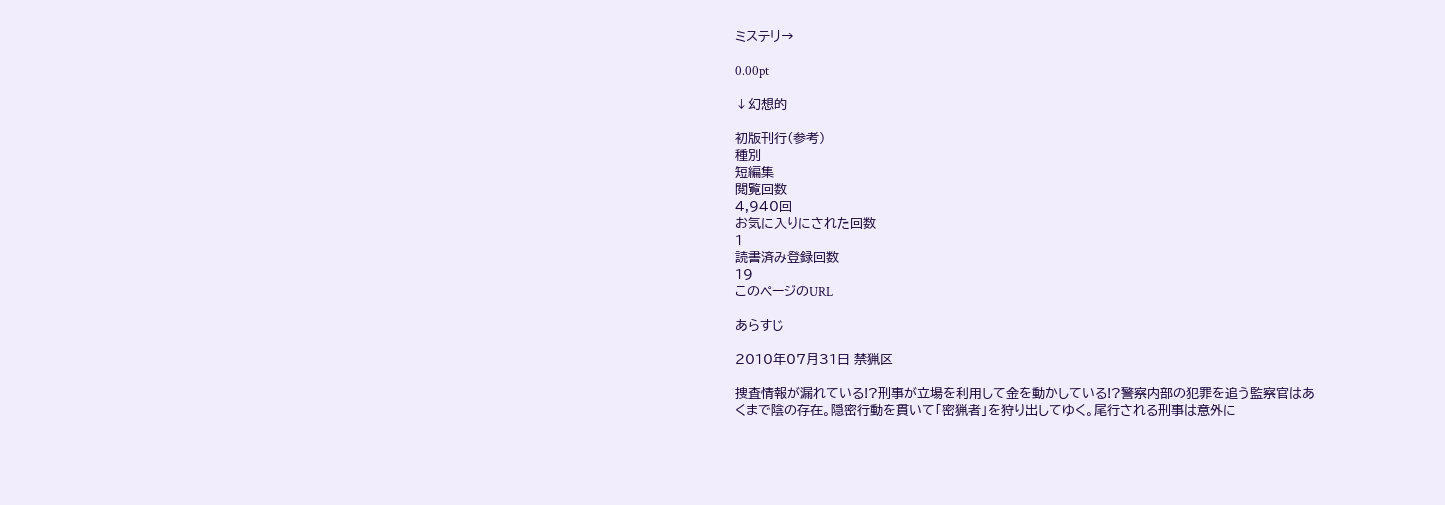ミステリ→

0.00pt

↓幻想的

初版刊行(参考)
種別
短編集
閲覧回数
4,940回
お気に入りにされた回数
1
読書済み登録回数
19
このページのURL

あらすじ

2010年07月31日 禁猟区

捜査情報が漏れている!?刑事が立場を利用して金を動かしている!?警察内部の犯罪を追う監察官はあくまで陰の存在。隠密行動を貫いて「密猟者」を狩り出してゆく。尾行される刑事は意外に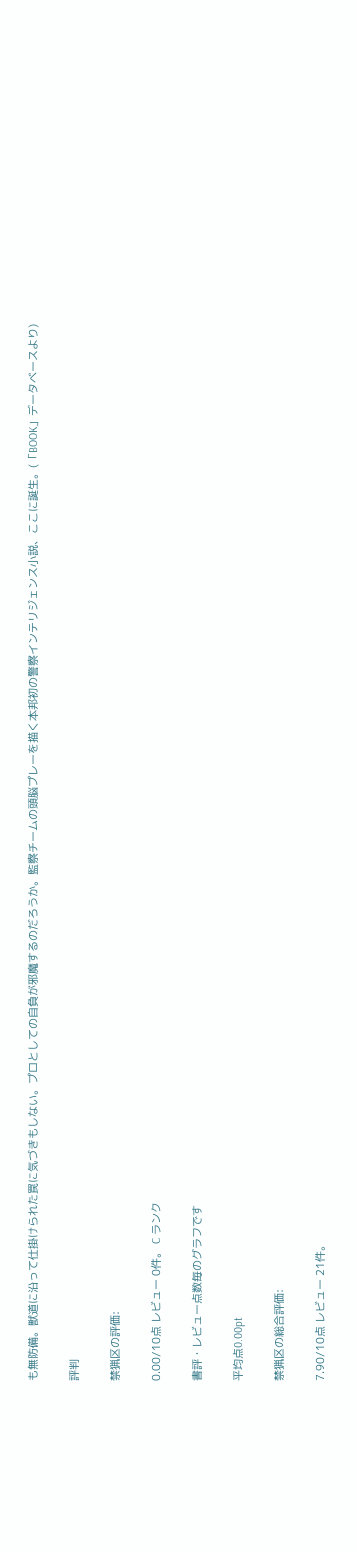も無防備。獣道に沿って仕掛けられた罠に気づきもしない。プロとしての自負が邪魔するのだろうか。監察チームの頭脳プレーを描く本邦初の警察インテリジェンス小説、ここに誕生。(「BOOK」データベースより)

評判

禁猟区の評価:

0.00/10点 レビュー 0件。 C ランク

書評・レビュー点数毎のグラフです

平均点0.00pt

禁猟区の総合評価:

7.90/10点 レビュー 21件。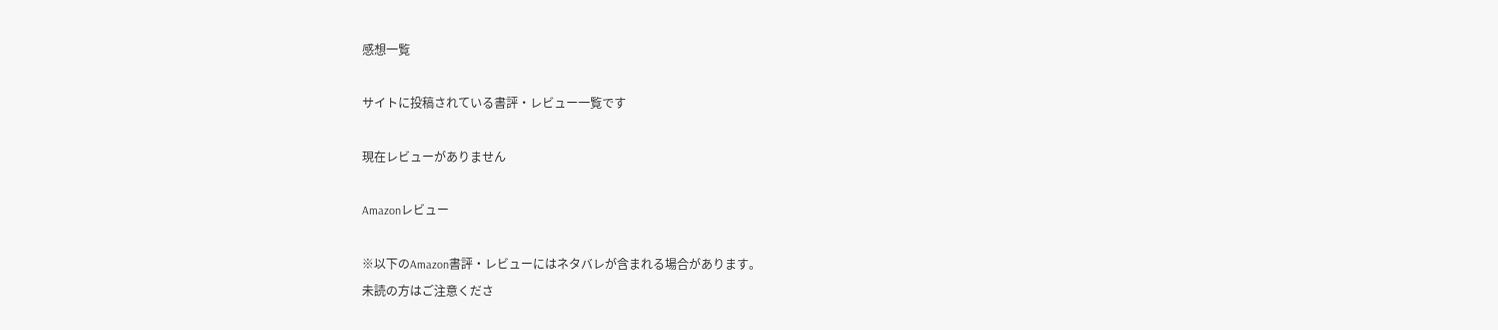感想一覧

サイトに投稿されている書評・レビュー一覧です

現在レビューがありません

Amazonレビュー

※以下のAmazon書評・レビューにはネタバレが含まれる場合があります。
未読の方はご注意くださ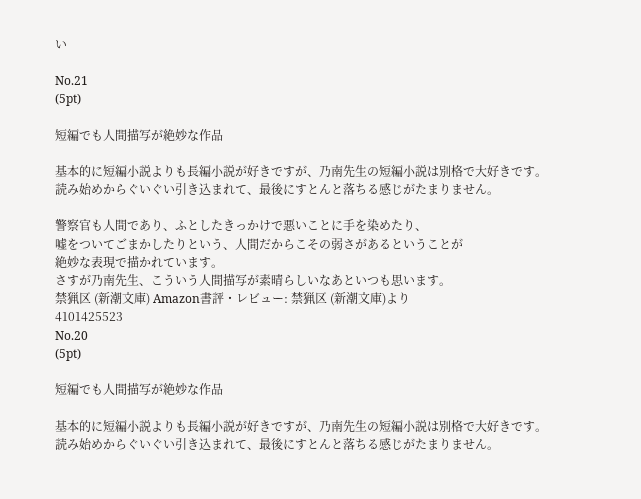い

No.21
(5pt)

短編でも人間描写が絶妙な作品

基本的に短編小説よりも長編小説が好きですが、乃南先生の短編小説は別格で大好きです。
読み始めからぐいぐい引き込まれて、最後にすとんと落ちる感じがたまりません。

警察官も人間であり、ふとしたきっかけで悪いことに手を染めたり、
嘘をついてごまかしたりという、人間だからこその弱さがあるということが
絶妙な表現で描かれています。
さすが乃南先生、こういう人間描写が素晴らしいなあといつも思います。
禁猟区 (新潮文庫) Amazon書評・レビュー: 禁猟区 (新潮文庫)より
4101425523
No.20
(5pt)

短編でも人間描写が絶妙な作品

基本的に短編小説よりも長編小説が好きですが、乃南先生の短編小説は別格で大好きです。
読み始めからぐいぐい引き込まれて、最後にすとんと落ちる感じがたまりません。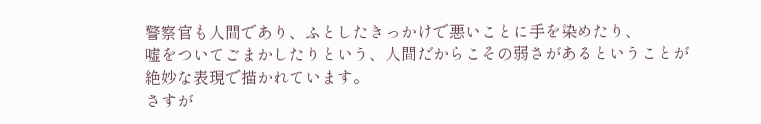警察官も人間であり、ふとしたきっかけで悪いことに手を染めたり、
嘘をついてごまかしたりという、人間だからこその弱さがあるということが
絶妙な表現で描かれています。
さすが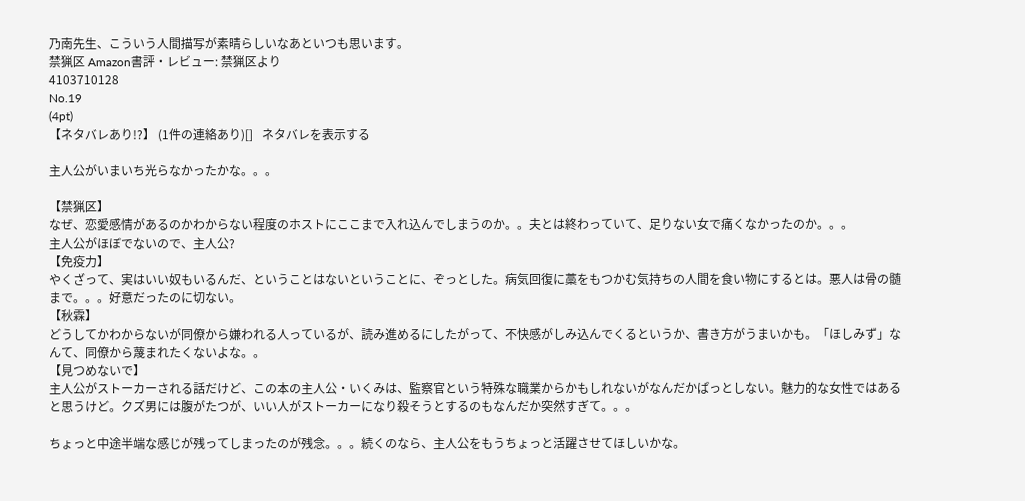乃南先生、こういう人間描写が素晴らしいなあといつも思います。
禁猟区 Amazon書評・レビュー: 禁猟区より
4103710128
No.19
(4pt)
【ネタバレあり!?】 (1件の連絡あり)[]   ネタバレを表示する

主人公がいまいち光らなかったかな。。。

【禁猟区】
なぜ、恋愛感情があるのかわからない程度のホストにここまで入れ込んでしまうのか。。夫とは終わっていて、足りない女で痛くなかったのか。。。
主人公がほぼでないので、主人公?
【免疫力】
やくざって、実はいい奴もいるんだ、ということはないということに、ぞっとした。病気回復に藁をもつかむ気持ちの人間を食い物にするとは。悪人は骨の髄まで。。。好意だったのに切ない。
【秋霖】
どうしてかわからないが同僚から嫌われる人っているが、読み進めるにしたがって、不快感がしみ込んでくるというか、書き方がうまいかも。「ほしみず」なんて、同僚から蔑まれたくないよな。。
【見つめないで】
主人公がストーカーされる話だけど、この本の主人公・いくみは、監察官という特殊な職業からかもしれないがなんだかぱっとしない。魅力的な女性ではあると思うけど。クズ男には腹がたつが、いい人がストーカーになり殺そうとするのもなんだか突然すぎて。。。

ちょっと中途半端な感じが残ってしまったのが残念。。。続くのなら、主人公をもうちょっと活躍させてほしいかな。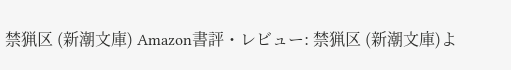禁猟区 (新潮文庫) Amazon書評・レビュー: 禁猟区 (新潮文庫)よ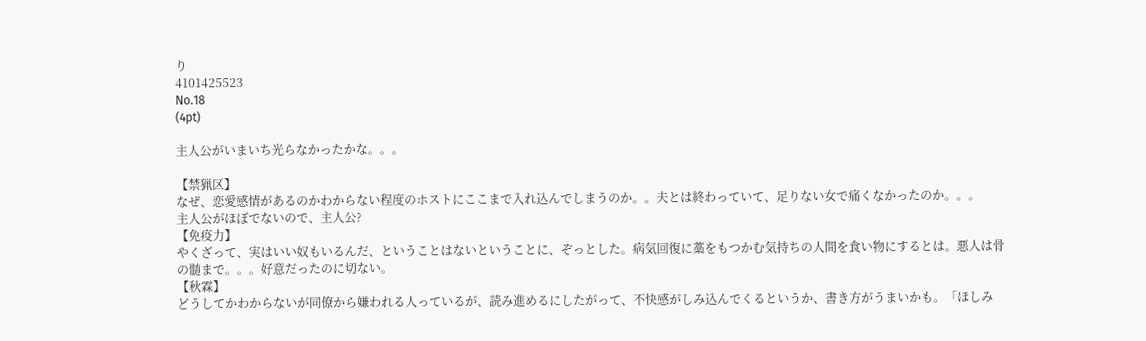り
4101425523
No.18
(4pt)

主人公がいまいち光らなかったかな。。。

【禁猟区】
なぜ、恋愛感情があるのかわからない程度のホストにここまで入れ込んでしまうのか。。夫とは終わっていて、足りない女で痛くなかったのか。。。
主人公がほぼでないので、主人公?
【免疫力】
やくざって、実はいい奴もいるんだ、ということはないということに、ぞっとした。病気回復に藁をもつかむ気持ちの人間を食い物にするとは。悪人は骨の髄まで。。。好意だったのに切ない。
【秋霖】
どうしてかわからないが同僚から嫌われる人っているが、読み進めるにしたがって、不快感がしみ込んでくるというか、書き方がうまいかも。「ほしみ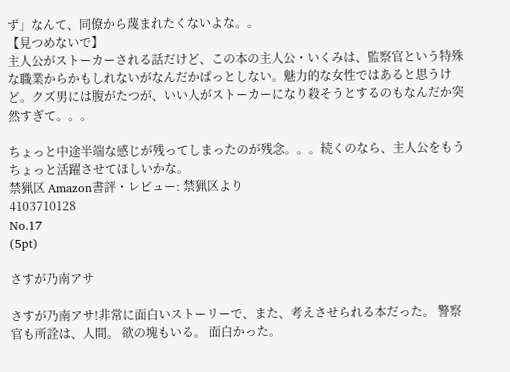ず」なんて、同僚から蔑まれたくないよな。。
【見つめないで】
主人公がストーカーされる話だけど、この本の主人公・いくみは、監察官という特殊な職業からかもしれないがなんだかぱっとしない。魅力的な女性ではあると思うけど。クズ男には腹がたつが、いい人がストーカーになり殺そうとするのもなんだか突然すぎて。。。

ちょっと中途半端な感じが残ってしまったのが残念。。。続くのなら、主人公をもうちょっと活躍させてほしいかな。
禁猟区 Amazon書評・レビュー: 禁猟区より
4103710128
No.17
(5pt)

さすが乃南アサ

さすが乃南アサ!非常に面白いストーリーで、また、考えさせられる本だった。 警察官も所詮は、人間。 欲の塊もいる。 面白かった。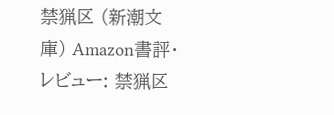禁猟区 (新潮文庫) Amazon書評・レビュー: 禁猟区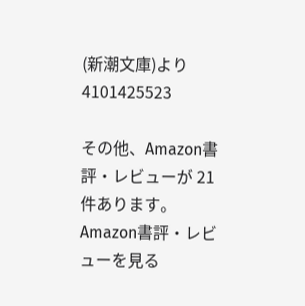(新潮文庫)より
4101425523

その他、Amazon書評・レビューが 21件あります。
Amazon書評・レビューを見る